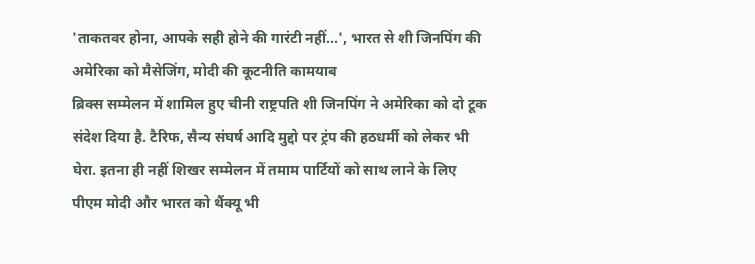'ताकतवर होना, आपके सही होने की गारंटी नहीं...', भारत से शी जिनपिंग की अमेरिका को मैसेजिंग, मोदी की कूटनीति कामयाब
ब्रिक्स सम्मेलन में शामिल हुए चीनी राष्ट्रपति शी जिनपिंग ने अमेरिका को दो टूक संदेश दिया है. टैरिफ, सैन्य संघर्ष आदि मुद्दो पर ट्रंप की हठधर्मी को लेकर भी घेरा. इतना ही नहीं शिखर सम्मेलन में तमाम पार्टियों को साथ लाने के लिए पीएम मोदी और भारत को थैंक्यू भी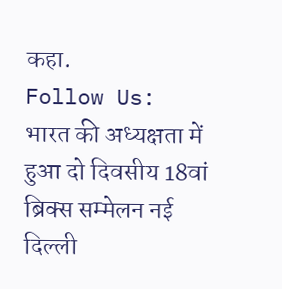कहा.
Follow Us:
भारत की अध्यक्षता में हुआ दो दिवसीय 18वां ब्रिक्स सम्मेलन नई दिल्ली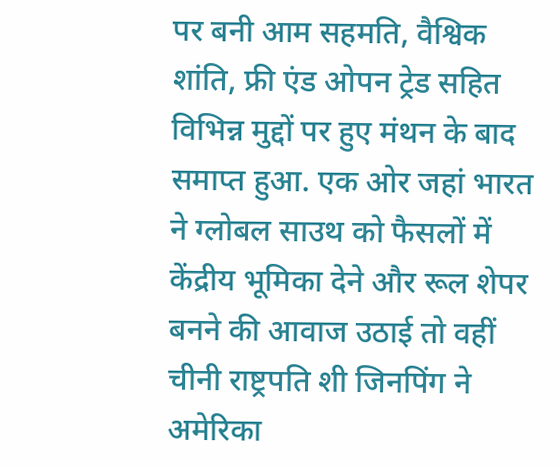पर बनी आम सहमति, वैश्विक शांति, फ्री एंड ओपन ट्रेड सहित विभिन्न मुद्दों पर हुए मंथन के बाद समाप्त हुआ. एक ओर जहां भारत ने ग्लोबल साउथ को फैसलों में केंद्रीय भूमिका देने और रूल शेपर बनने की आवाज उठाई तो वहीं चीनी राष्ट्रपति शी जिनपिंग ने अमेरिका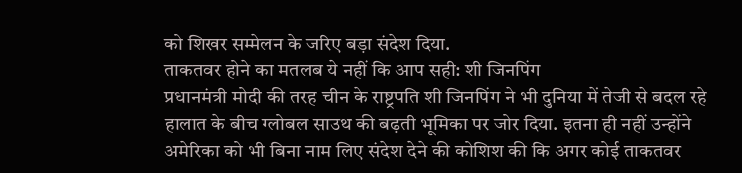को शिखर सम्मेलन के जरिए बड़ा संदेश दिया.
ताकतवर होने का मतलब ये नहीं कि आप सही: शी जिनपिंग
प्रधानमंत्री मोदी की तरह चीन के राष्ट्रपति शी जिनपिंग ने भी दुनिया में तेजी से बदल रहे हालात के बीच ग्लोबल साउथ की बढ़ती भूमिका पर जोर दिया. इतना ही नहीं उन्होंने अमेरिका को भी बिना नाम लिए संदेश देने की कोशिश की कि अगर कोई ताकतवर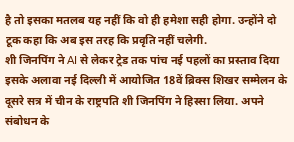है तो इसका मतलब यह नहीं कि वो ही हमेशा सही होगा. उन्होंने दो टूक कहा कि अब इस तरह कि प्रवृति नहीं चलेगी.
शी जिनपिंग ने AI से लेकर ट्रेड तक पांच नई पहलों का प्रस्ताव दिया
इसके अलावा नई दिल्ली में आयोजित 18वें ब्रिक्स शिखर सम्मेलन के दूसरे सत्र में चीन के राष्ट्रपति शी जिनपिंग ने हिस्सा लिया. अपने संबोधन के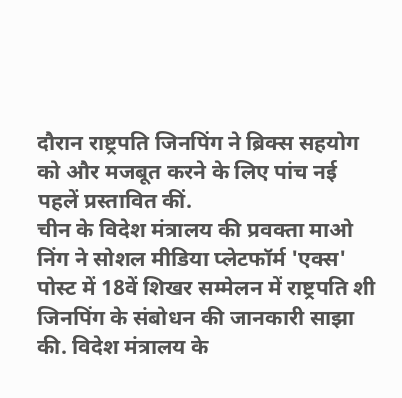दौरान राष्ट्रपति जिनपिंग ने ब्रिक्स सहयोग को और मजबूत करने के लिए पांच नई पहलें प्रस्तावित कीं.
चीन के विदेश मंत्रालय की प्रवक्ता माओ निंग ने सोशल मीडिया प्लेटफॉर्म 'एक्स' पोस्ट में 18वें शिखर सम्मेलन में राष्ट्रपति शी जिनपिंग के संबोधन की जानकारी साझा की. विदेश मंत्रालय के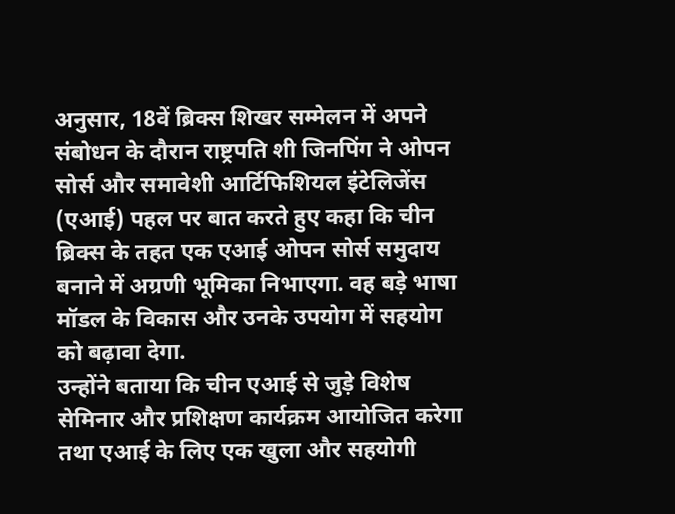अनुसार, 18वें ब्रिक्स शिखर सम्मेलन में अपने संबोधन के दौरान राष्ट्रपति शी जिनपिंग ने ओपन सोर्स और समावेशी आर्टिफिशियल इंटेलिजेंस (एआई) पहल पर बात करते हुए कहा कि चीन ब्रिक्स के तहत एक एआई ओपन सोर्स समुदाय बनाने में अग्रणी भूमिका निभाएगा. वह बड़े भाषा मॉडल के विकास और उनके उपयोग में सहयोग को बढ़ावा देगा.
उन्होंने बताया कि चीन एआई से जुड़े विशेष सेमिनार और प्रशिक्षण कार्यक्रम आयोजित करेगा तथा एआई के लिए एक खुला और सहयोगी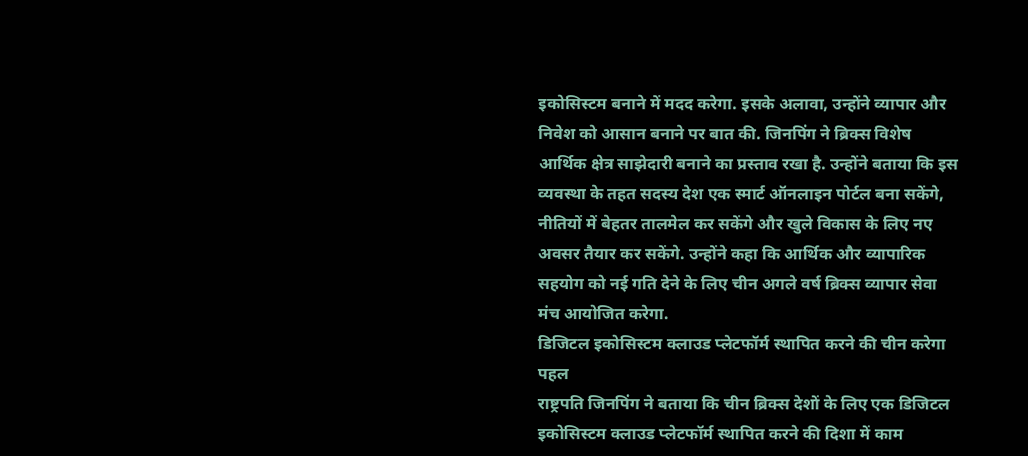इकोसिस्टम बनाने में मदद करेगा. इसके अलावा, उन्होंने व्यापार और निवेश को आसान बनाने पर बात की. जिनपिंग ने ब्रिक्स विशेष आर्थिक क्षेत्र साझेदारी बनाने का प्रस्ताव रखा है. उन्होंने बताया कि इस व्यवस्था के तहत सदस्य देश एक स्मार्ट ऑनलाइन पोर्टल बना सकेंगे, नीतियों में बेहतर तालमेल कर सकेंगे और खुले विकास के लिए नए अवसर तैयार कर सकेंगे. उन्होंने कहा कि आर्थिक और व्यापारिक सहयोग को नई गति देने के लिए चीन अगले वर्ष ब्रिक्स व्यापार सेवा मंच आयोजित करेगा.
डिजिटल इकोसिस्टम क्लाउड प्लेटफॉर्म स्थापित करने की चीन करेगा पहल
राष्ट्रपति जिनपिंग ने बताया कि चीन ब्रिक्स देशों के लिए एक डिजिटल इकोसिस्टम क्लाउड प्लेटफॉर्म स्थापित करने की दिशा में काम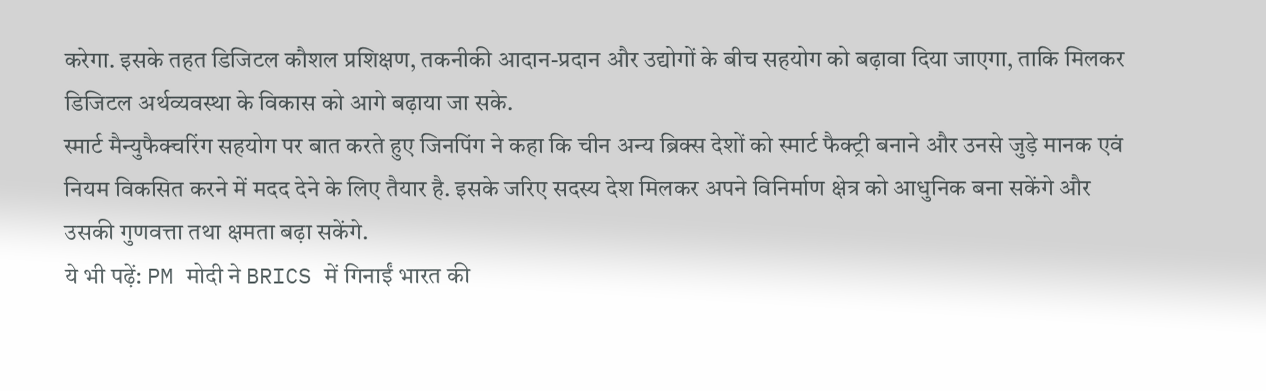करेगा. इसके तहत डिजिटल कौशल प्रशिक्षण, तकनीकी आदान-प्रदान और उद्योगों के बीच सहयोग को बढ़ावा दिया जाएगा, ताकि मिलकर डिजिटल अर्थव्यवस्था के विकास को आगे बढ़ाया जा सके.
स्मार्ट मैन्युफैक्चरिंग सहयोग पर बात करते हुए जिनपिंग ने कहा कि चीन अन्य ब्रिक्स देशों को स्मार्ट फैक्ट्री बनाने और उनसे जुड़े मानक एवं नियम विकसित करने में मदद देने के लिए तैयार है. इसके जरिए सदस्य देश मिलकर अपने विनिर्माण क्षेत्र को आधुनिक बना सकेंगे और उसकी गुणवत्ता तथा क्षमता बढ़ा सकेंगे.
ये भी पढ़ें: PM मोदी ने BRICS में गिनाईं भारत की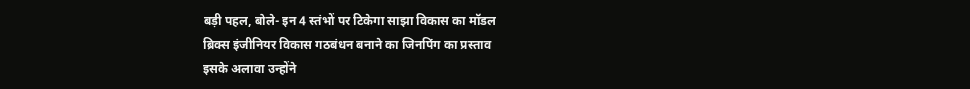बड़ी पहल, बोले- इन 4 स्तंभों पर टिकेगा साझा विकास का मॉडल
ब्रिक्स इंजीनियर विकास गठबंधन बनाने का जिनपिंग का प्रस्ताव
इसके अलावा उन्होंने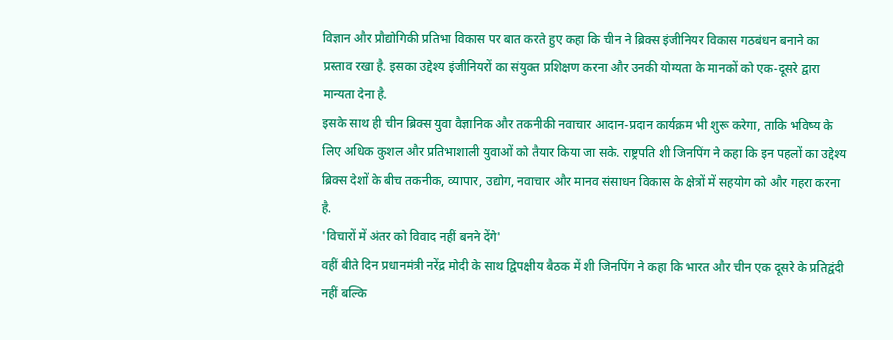विज्ञान और प्रौद्योगिकी प्रतिभा विकास पर बात करते हुए कहा कि चीन ने ब्रिक्स इंजीनियर विकास गठबंधन बनाने का प्रस्ताव रखा है. इसका उद्देश्य इंजीनियरों का संयुक्त प्रशिक्षण करना और उनकी योग्यता के मानकों को एक-दूसरे द्वारा मान्यता देना है.
इसके साथ ही चीन ब्रिक्स युवा वैज्ञानिक और तकनीकी नवाचार आदान-प्रदान कार्यक्रम भी शुरू करेगा, ताकि भविष्य के लिए अधिक कुशल और प्रतिभाशाली युवाओं को तैयार किया जा सके. राष्ट्रपति शी जिनपिंग ने कहा कि इन पहलों का उद्देश्य ब्रिक्स देशों के बीच तकनीक, व्यापार, उद्योग, नवाचार और मानव संसाधन विकास के क्षेत्रों में सहयोग को और गहरा करना है.
'विचारों में अंतर को विवाद नहीं बनने देंगे'
वहीं बीते दिन प्रधानमंत्री नरेंद्र मोदी के साथ द्विपक्षीय बैठक में शी जिनपिंग ने कहा कि भारत और चीन एक दूसरे के प्रतिद्वंदी नहीं बल्कि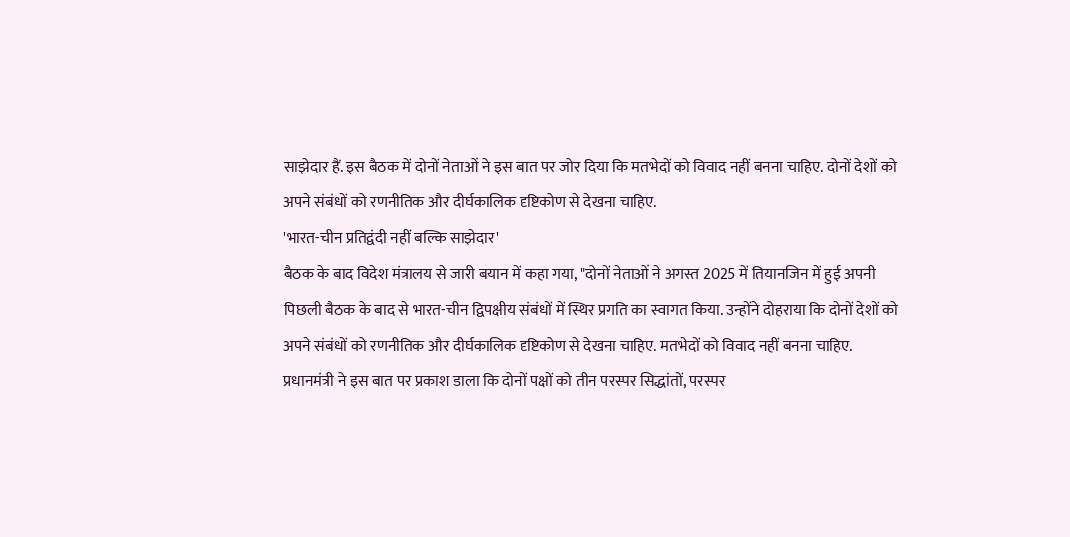साझेदार हैं. इस बैठक में दोनों नेताओं ने इस बात पर जोर दिया कि मतभेदों को विवाद नहीं बनना चाहिए. दोनों देशों को अपने संबंधों को रणनीतिक और दीर्घकालिक दृष्टिकोण से देखना चाहिए.
'भारत-चीन प्रतिद्वंदी नहीं बल्कि साझेदार'
बैठक के बाद विदेश मंत्रालय से जारी बयान में कहा गया, "दोनों नेताओं ने अगस्त 2025 में तियानजिन में हुई अपनी पिछली बैठक के बाद से भारत-चीन द्विपक्षीय संबंधों में स्थिर प्रगति का स्वागत किया. उन्होंने दोहराया कि दोनों देशों को अपने संबंधों को रणनीतिक और दीर्घकालिक दृष्टिकोण से देखना चाहिए. मतभेदों को विवाद नहीं बनना चाहिए. प्रधानमंत्री ने इस बात पर प्रकाश डाला कि दोनों पक्षों को तीन परस्पर सिद्धांतों, परस्पर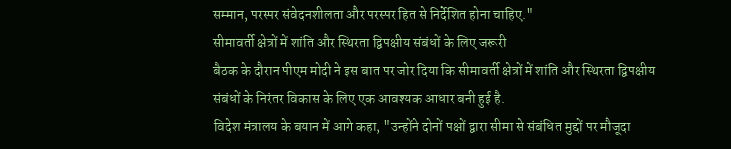सम्मान, परस्पर संवेदनशीलता और परस्पर हित से निर्देशित होना चाहिए."
सीमावर्ती क्षेत्रों में शांति और स्थिरता द्विपक्षीय संबंधों के लिए जरूरी
बैठक के दौरान पीएम मोदी ने इस बात पर जोर दिया कि सीमावर्ती क्षेत्रों में शांति और स्थिरता द्विपक्षीय संबंधों के निरंतर विकास के लिए एक आवश्यक आधार बनी हुई है.
विदेश मंत्रालय के बयान में आगे कहा, "उन्होंने दोनों पक्षों द्वारा सीमा से संबंधित मुद्दों पर मौजूदा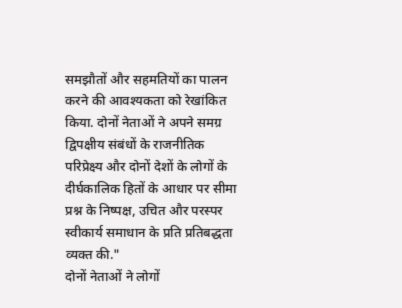समझौतों और सहमतियों का पालन करने की आवश्यकता को रेखांकित किया. दोनों नेताओं ने अपने समग्र द्विपक्षीय संबंधों के राजनीतिक परिप्रेक्ष्य और दोनों देशों के लोगों के दीर्घकालिक हितों के आधार पर सीमा प्रश्न के निष्पक्ष, उचित और परस्पर स्वीकार्य समाधान के प्रति प्रतिबद्धता व्यक्त की."
दोनों नेताओं ने लोगों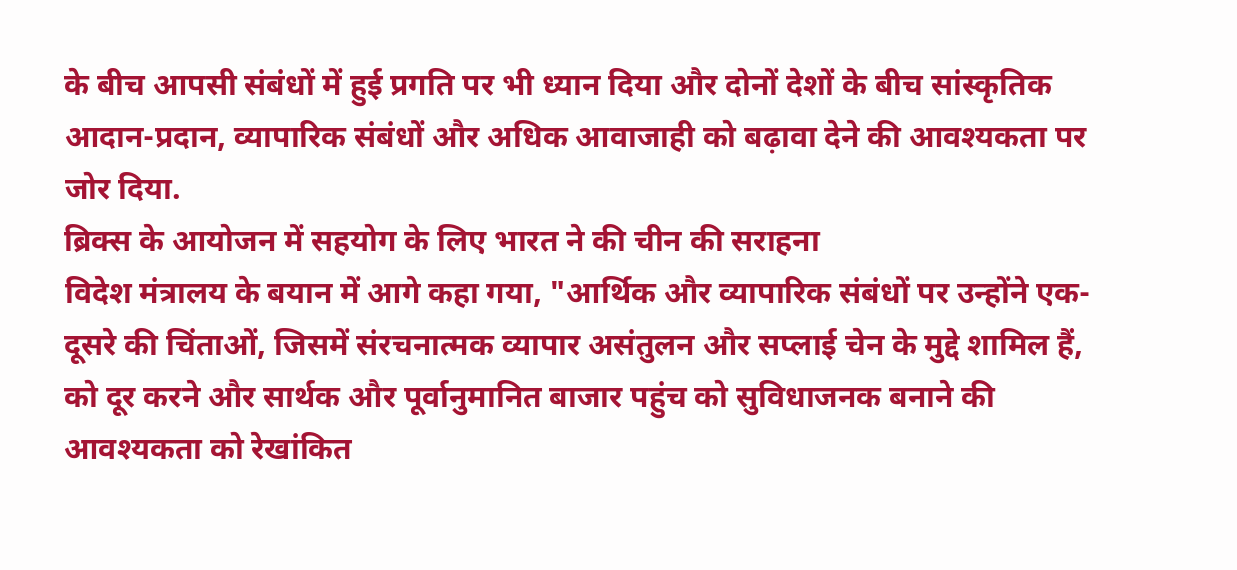के बीच आपसी संबंधों में हुई प्रगति पर भी ध्यान दिया और दोनों देशों के बीच सांस्कृतिक आदान-प्रदान, व्यापारिक संबंधों और अधिक आवाजाही को बढ़ावा देने की आवश्यकता पर जोर दिया.
ब्रिक्स के आयोजन में सहयोग के लिए भारत ने की चीन की सराहना
विदेश मंत्रालय के बयान में आगे कहा गया, "आर्थिक और व्यापारिक संबंधों पर उन्होंने एक-दूसरे की चिंताओं, जिसमें संरचनात्मक व्यापार असंतुलन और सप्लाई चेन के मुद्दे शामिल हैं, को दूर करने और सार्थक और पूर्वानुमानित बाजार पहुंच को सुविधाजनक बनाने की आवश्यकता को रेखांकित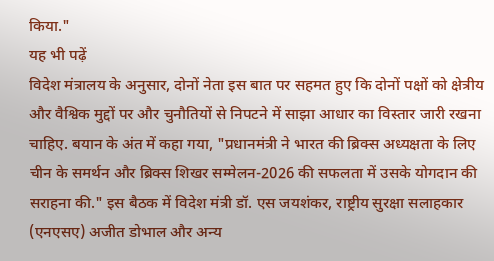किया."
यह भी पढ़ें
विदेश मंत्रालय के अनुसार, दोनों नेता इस बात पर सहमत हुए कि दोनों पक्षों को क्षेत्रीय और वैश्विक मुद्दों पर और चुनौतियों से निपटने में साझा आधार का विस्तार जारी रखना चाहिए. बयान के अंत में कहा गया, "प्रधानमंत्री ने भारत की ब्रिक्स अध्यक्षता के लिए चीन के समर्थन और ब्रिक्स शिखर सम्मेलन-2026 की सफलता में उसके योगदान की सराहना की." इस बैठक में विदेश मंत्री डॉ. एस जयशंकर, राष्ट्रीय सुरक्षा सलाहकार (एनएसए) अजीत डोभाल और अन्य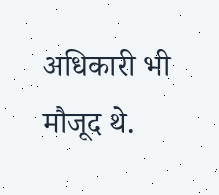अधिकारी भी मौजूद थे.